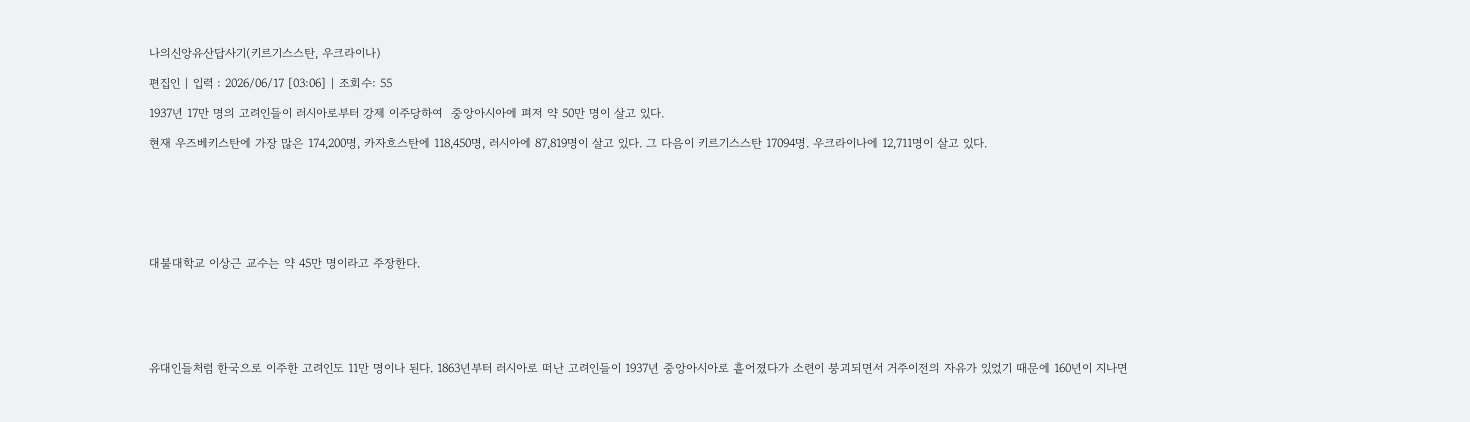나의신앙유산답사기(키르기스스탄, 우크라이나)

편집인 | 입력 : 2026/06/17 [03:06] | 조회수: 55

1937년 17만 명의 고려인들이 러시아로부터 강제 이주당하여  중앙아시아에 펴저 약 50만 명이 살고 있다.

현재 우즈베키스탄에 가장 많은 174,200명, 카자흐스탄에 118,450명, 러시아에 87,819명이 살고 있다. 그 다음이 키르기스스탄 17094명. 우크라이나에 12,711명이 살고 있다.







대불대학교 이상근 교수는 약 45만 명이라고 주장한다.






유대인들처럼 한국으로 이주한 고려인도 11만 명이나 된다. 1863년부터 러시아로 떠난 고려인들이 1937년 중앙아시아로 흩어졌다가 소련이 붕괴되면서 거주이전의 자유가 있었기 때문에 160년이 지나면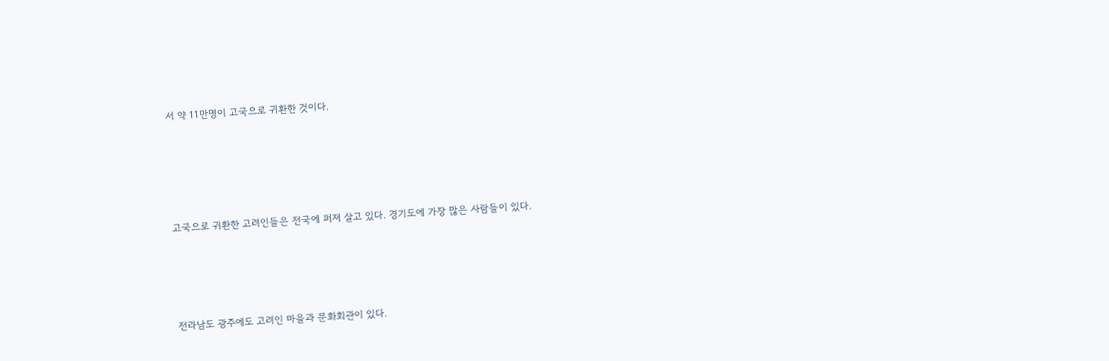서 약 11만명이 고국으로 귀환한 것이다.







고국으로 귀환한 고려인들은 전국에 퍼져 살고 있다. 경기도에 가장 많은 사람들이 있다.






전라남도 광주에도 고려인 마을과 문화회관이 있다.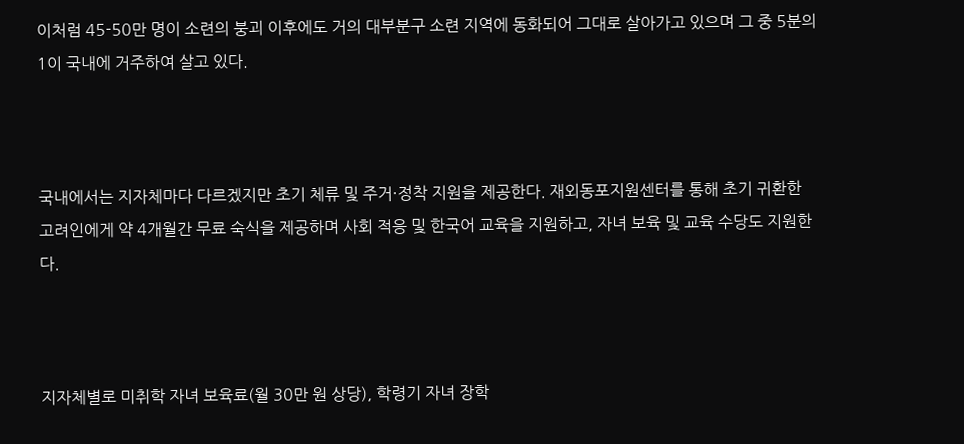이처럼 45-50만 명이 소련의 붕괴 이후에도 거의 대부분구 소련 지역에 동화되어 그대로 살아가고 있으며 그 중 5분의 1이 국내에 거주하여 살고 있다.



국내에서는 지자체마다 다르겠지만 초기 체류 및 주거·정착 지원을 제공한다. 재외동포지원센터를 통해 초기 귀환한 고려인에게 약 4개월간 무료 숙식을 제공하며 사회 적응 및 한국어 교육을 지원하고, 자녀 보육 및 교육 수당도 지원한다.



지자체별로 미취학 자녀 보육료(월 30만 원 상당), 학령기 자녀 장학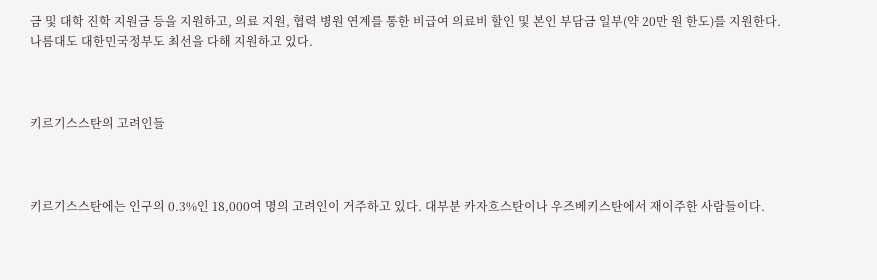금 및 대학 진학 지원금 등을 지원하고, 의료 지원, 협력 병원 연계를 통한 비급여 의료비 할인 및 본인 부담금 일부(약 20만 원 한도)를 지원한다. 나름대도 대한민국정부도 최선을 다해 지원하고 있다.



키르기스스탄의 고려인들



키르기스스탄에는 인구의 0.3%인 18,000여 명의 고려인이 거주하고 있다. 대부분 카자흐스탄이나 우즈베키스탄에서 재이주한 사람들이다.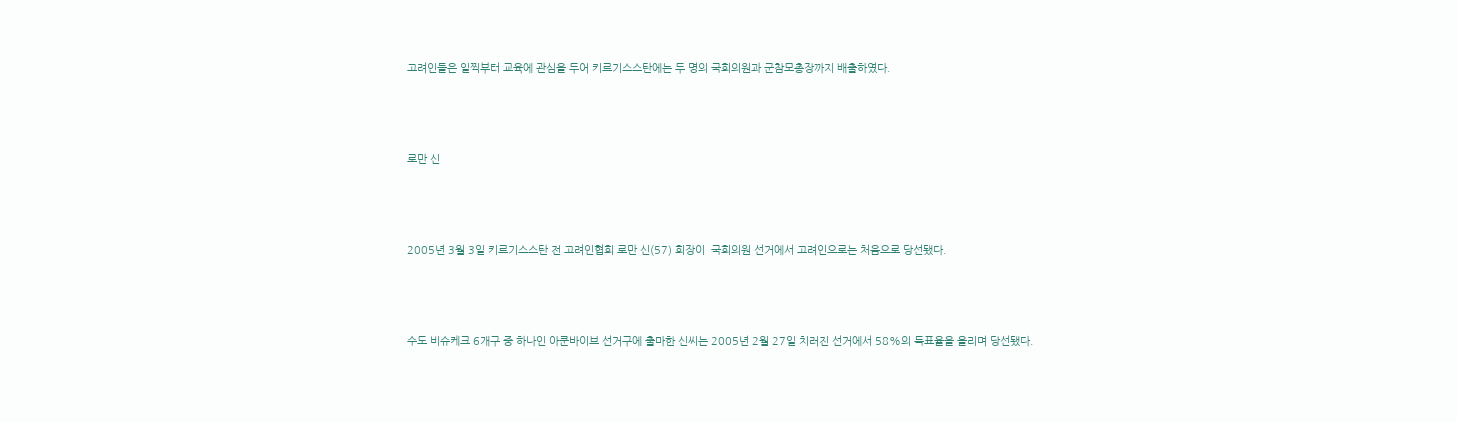고려인들은 일찍부터 교육에 관심을 두어 키르기스스탄에는 두 명의 국회의원과 군참모총장까지 배출하였다.



로만 신



2005년 3월 3일 키르기스스탄 전 고려인협회 로만 신(57) 회장이  국회의원 선거에서 고려인으로는 처음으로 당선됐다.



수도 비슈케크 6개구 중 하나인 아쿤바이브 선거구에 출마한 신씨는 2005년 2월 27일 치러진 선거에서 58%의 득표율을 올리며 당선됐다.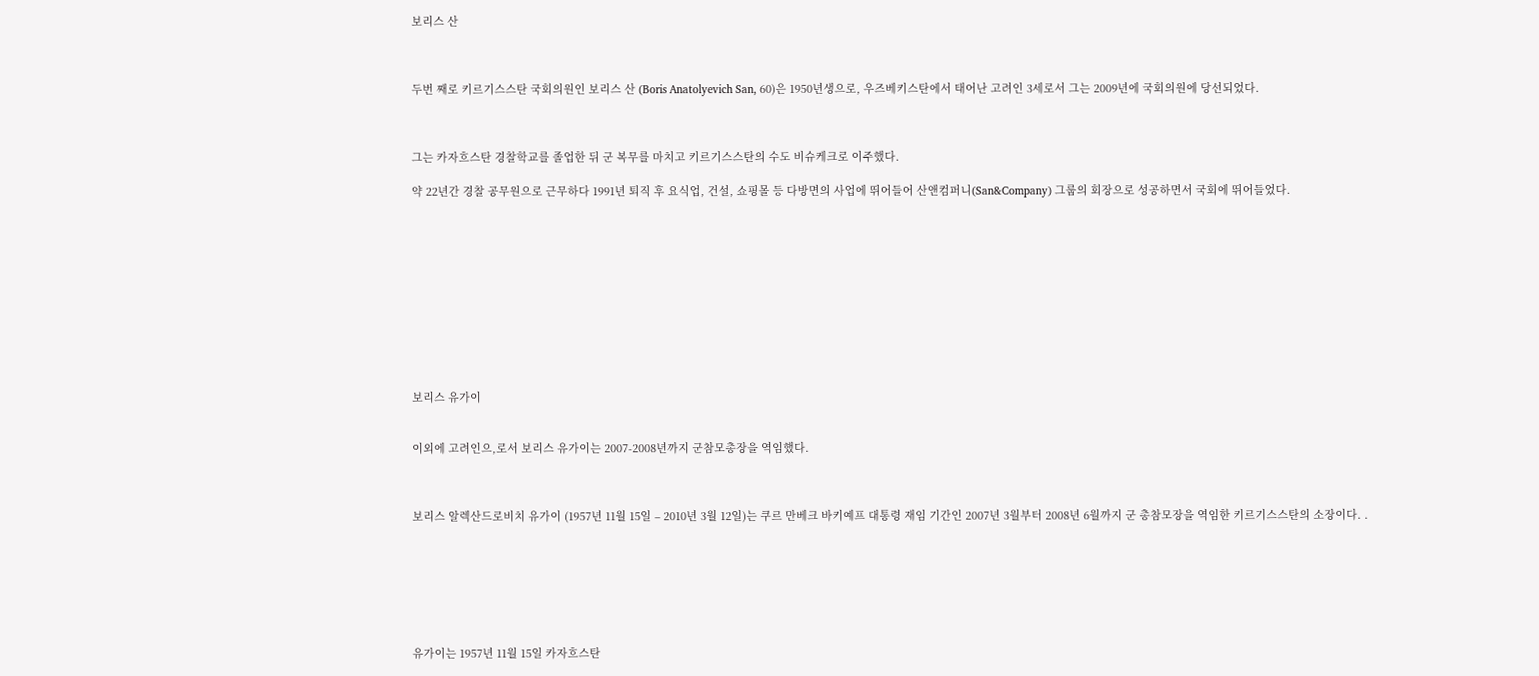보리스 산



두번 째로 키르기스스탄 국회의원인 보리스 산 (Boris Anatolyevich San, 60)은 1950년생으로, 우즈베키스탄에서 태어난 고려인 3세로서 그는 2009년에 국회의원에 당선되었다.



그는 카자흐스탄 경찰학교를 졸업한 뒤 군 복무를 마치고 키르기스스탄의 수도 비슈케크로 이주했다.

약 22년간 경찰 공무원으로 근무하다 1991년 퇴직 후 요식업, 건설, 쇼핑몰 등 다방면의 사업에 뛰어들어 산앤컴퍼니(San&Company) 그룹의 회장으로 성공하면서 국회에 뛰어들었다.











보리스 유가이


이외에 고려인으,로서 보리스 유가이는 2007-2008년까지 군참모총장을 역임했다.



보리스 알렉산드로비치 유가이 (1957년 11월 15일 – 2010년 3월 12일)는 쿠르 만베크 바키예프 대통령 재임 기간인 2007년 3월부터 2008년 6월까지 군 총참모장을 역임한 키르기스스탄의 소장이다. .







유가이는 1957년 11월 15일 카자흐스탄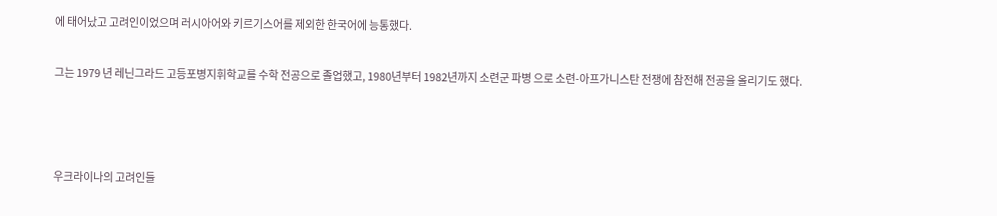에 태어났고 고려인이었으며 러시아어와 키르기스어를 제외한 한국어에 능통했다.

그는 1979 년 레닌그라드 고등포병지휘학교를 수학 전공으로 졸업했고, 1980년부터 1982년까지 소련군 파병 으로 소련-아프가니스탄 전쟁에 참전해 전공을 올리기도 했다.



우크라이나의 고려인들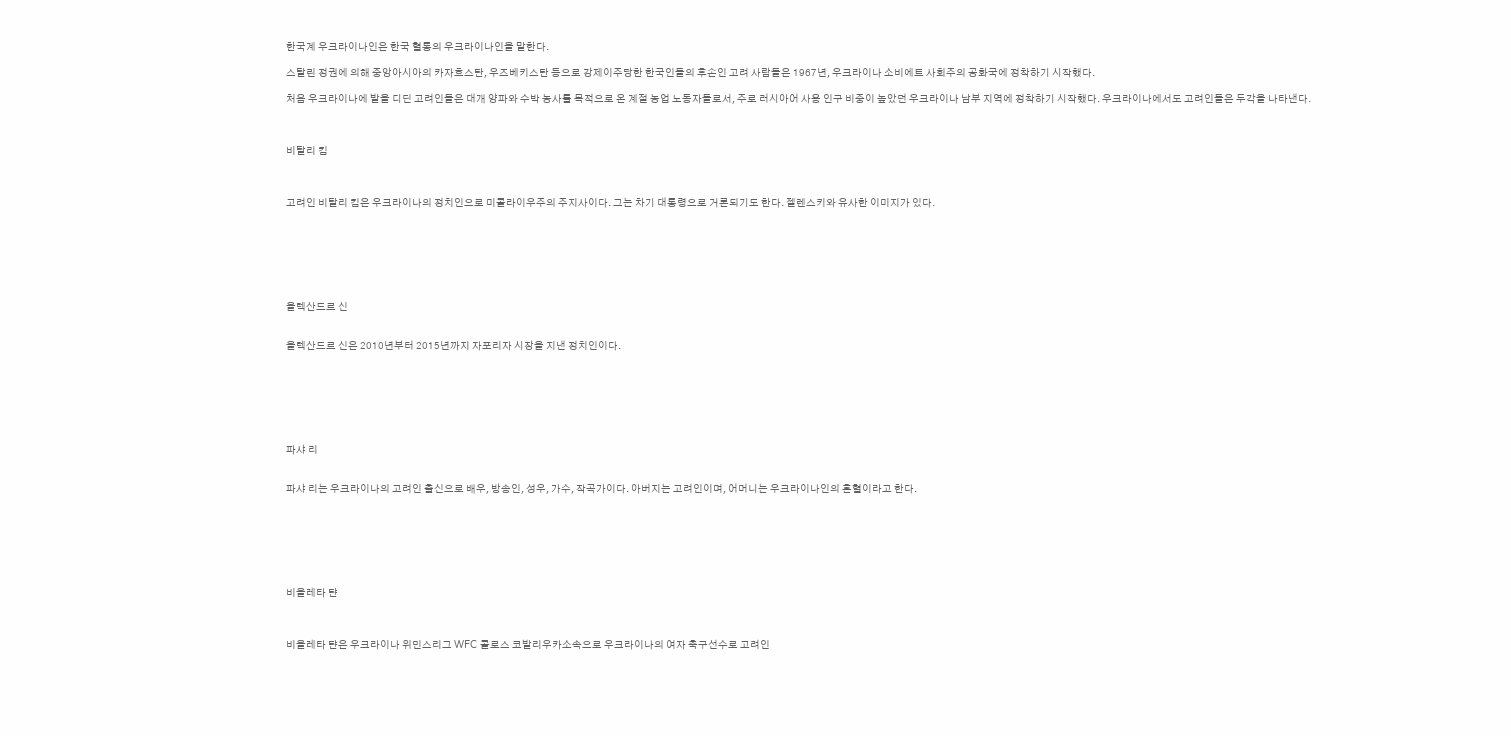한국계 우크라이나인은 한국 혈통의 우크라이나인을 말한다.

스탈린 정권에 의해 중앙아시아의 카자흐스탄, 우즈베키스탄 등으로 강제이주당한 한국인들의 후손인 고려 사람들은 1967년, 우크라이나 소비에트 사회주의 공화국에 정착하기 시작했다.

처음 우크라이나에 발을 디딘 고려인들은 대개 양파와 수박 농사를 목적으로 온 계절 농업 노동자들로서, 주로 러시아어 사용 인구 비중이 높았던 우크라이나 남부 지역에 정착하기 시작했다. 우크라이나에서도 고려인들은 두각을 나타낸다.



비탈리 킴



고려인 비탈리 킴은 우크라이나의 정치인으로 미콜라이우주의 주지사이다. 그는 차기 대통령으로 거론되기도 한다. 젤렌스키와 유사한 이미지가 있다.







올렉산드르 신


올렉산드르 신은 2010년부터 2015년까지 자포리자 시장을 지낸 정치인이다.







파샤 리


파샤 리는 우크라이나의 고려인 출신으로 배우, 방송인, 성우, 가수, 작곡가이다. 아버지는 고려인이며, 어머니는 우크라이나인의 혼혈이라고 한다.







비올레타 탼



비올레타 탼은 우크라이나 위민스리그 WFC 콜로스 코발리우카소속으로 우크라이나의 여자 축구선수로 고려인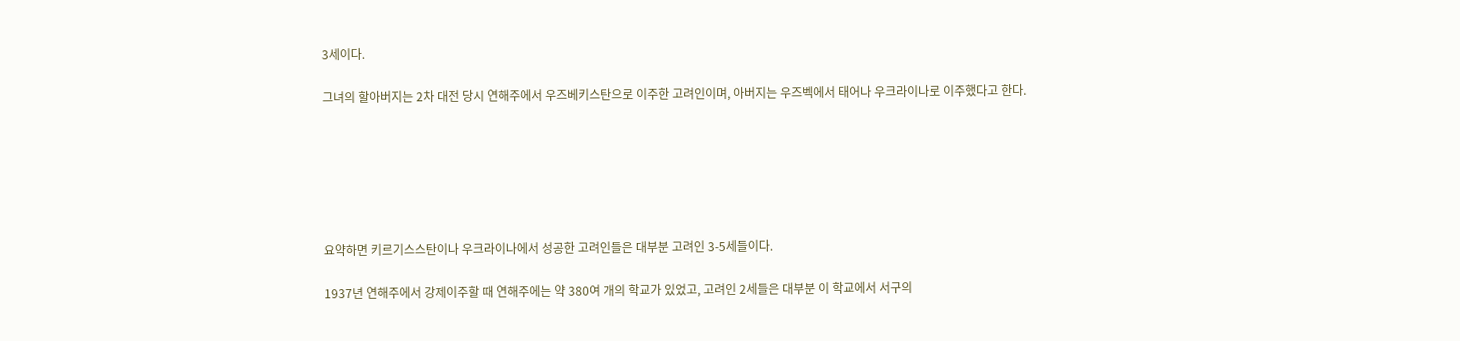3세이다.

그녀의 할아버지는 2차 대전 당시 연해주에서 우즈베키스탄으로 이주한 고려인이며, 아버지는 우즈벡에서 태어나 우크라이나로 이주했다고 한다.






요약하면 키르기스스탄이나 우크라이나에서 성공한 고려인들은 대부분 고려인 3-5세들이다.

1937년 연해주에서 강제이주할 때 연해주에는 약 380여 개의 학교가 있었고, 고려인 2세들은 대부분 이 학교에서 서구의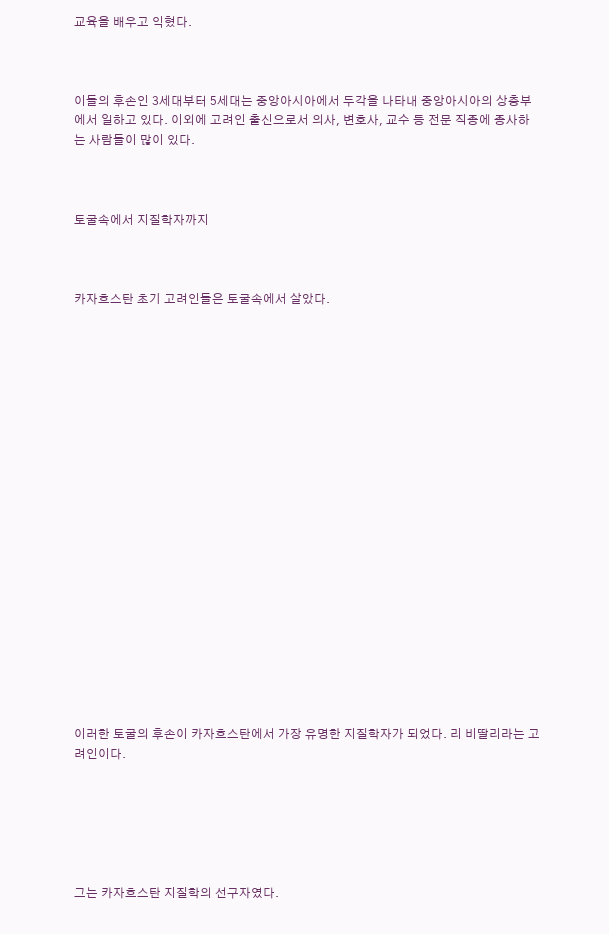교육을 배우고 익혔다.



이들의 후손인 3세대부터 5세대는 중앙아시아에서 두각을 나타내 중앙아시아의 상층부에서 일하고 있다. 이외에 고려인 출신으로서 의사, 변호사, 교수 등 전문 직종에 종사하는 사람들이 많이 있다.



토굴속에서 지질학자까지



카자흐스탄 초기 고려인들은 토굴속에서 살았다.





















이러한 토굴의 후손이 카자흐스탄에서 가장 유명한 지질학자가 되었다. 리 비딸리라는 고려인이다.






그는 카자흐스탄 지질학의 선구자였다.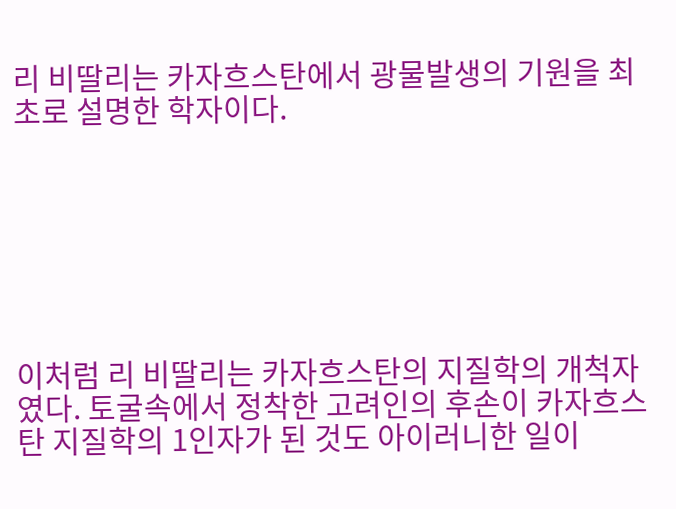리 비딸리는 카자흐스탄에서 광물발생의 기원을 최초로 설명한 학자이다.







이처럼 리 비딸리는 카자흐스탄의 지질학의 개척자였다. 토굴속에서 정착한 고려인의 후손이 카자흐스탄 지질학의 1인자가 된 것도 아이러니한 일이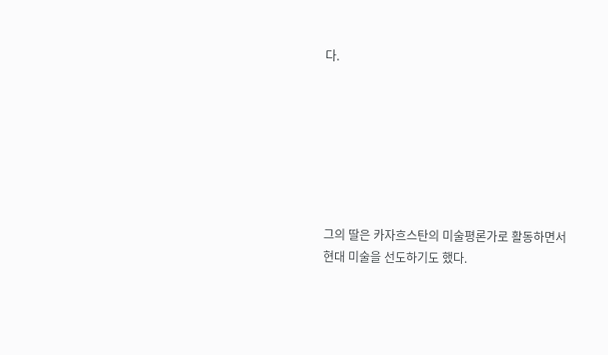다.







그의 딸은 카자흐스탄의 미술평론가로 활동하면서 현대 미술을 선도하기도 했다.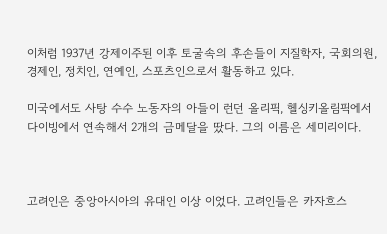이처럼 1937년 강제이주된 이후 토굴속의 후손들이 지질학자, 국회의원, 경제인, 정치인, 연예인, 스포츠인으로서 활동하고 있다.

미국에서도 사탕 수수 노동자의 아들이 런던 올리픽, 헬싱키올림픽에서 다이빙에서 연속해서 2개의 금메달을 땄다. 그의 이름은 세미리이다.



고려인은 중앙아시아의 유대인 이상 이었다. 고려인들은 카자흐스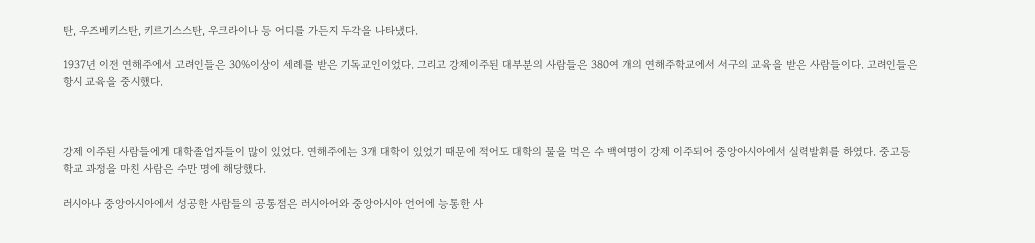탄, 우즈베키스탄, 키르기스스탄, 우크라이나 등 어디를 가든지 두각을 나타냈다.

1937년 이전 연해주에서 고려인들은 30%이상이 세례를 받은 기독교인이었다. 그리고 강제이주된 대부분의 사람들은 380여 개의 연해주학교에서 서구의 교육을 받은 사람들이다. 고려인들은 항시 교육을 중시했다.



강제 이주된 사람들에게 대학졸업자들이 많이 있었다. 연해주에는 3개 대학이 있었기 때문에 적어도 대학의 물을 먹은 수 백여명이 강제 이주되어 중앙아시아에서 실력발휘를 하였다. 중고등학교 과정을 마친 사람은 수만 명에 해당했다.

러시아나 중앙아시아에서 성공한 사람들의 공통점은 러시아어와 중앙아시아 언어에 능통한 사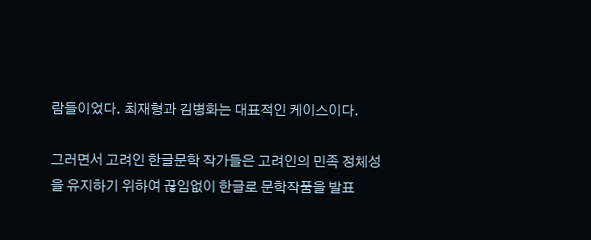람들이었다. 최재형과 김병화는 대표적인 케이스이다.

그러면서 고려인 한글문학 작가들은 고려인의 민족 정체성을 유지하기 위하여 끊임없이 한글로 문학작품을 발표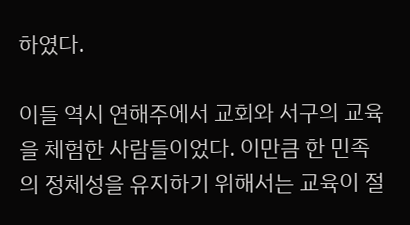하였다.

이들 역시 연해주에서 교회와 서구의 교육을 체험한 사람들이었다. 이만큼 한 민족의 정체성을 유지하기 위해서는 교육이 절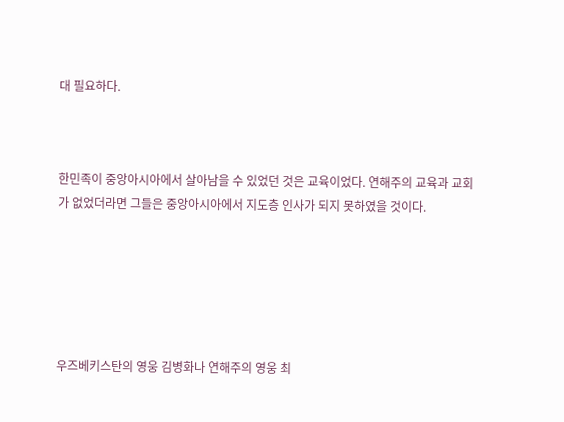대 필요하다.



한민족이 중앙아시아에서 살아남을 수 있었던 것은 교육이었다. 연해주의 교육과 교회가 없었더라면 그들은 중앙아시아에서 지도층 인사가 되지 못하였을 것이다.






우즈베키스탄의 영웅 김병화나 연해주의 영웅 최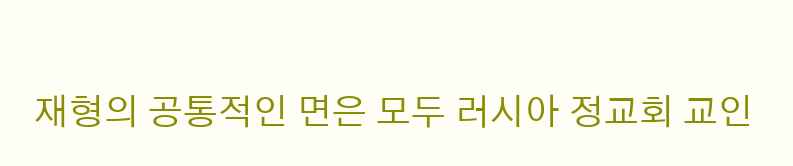재형의 공통적인 면은 모두 러시아 정교회 교인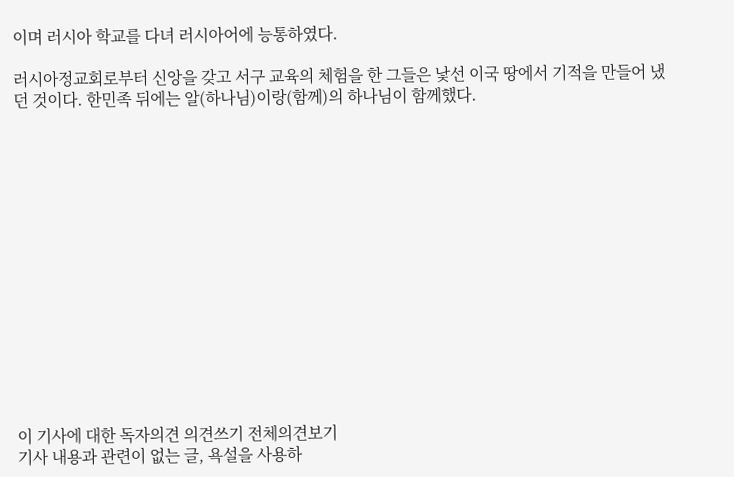이며 러시아 학교를 다녀 러시아어에 능통하였다.

러시아정교회로부터 신앙을 갖고 서구 교육의 체험을 한 그들은 낯선 이국 땅에서 기적을 만들어 냈던 것이다. 한민족 뒤에는 알(하나님)이랑(함께)의 하나님이 함께했다.















이 기사에 대한 독자의견 의견쓰기 전체의견보기
기사 내용과 관련이 없는 글, 욕설을 사용하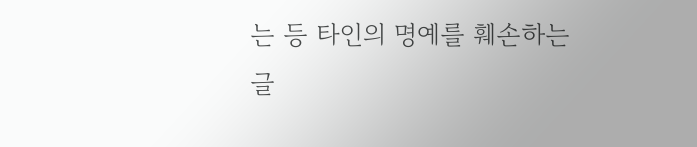는 등 타인의 명예를 훼손하는 글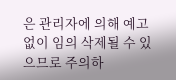은 관리자에 의해 예고없이 임의 삭제될 수 있으므로 주의하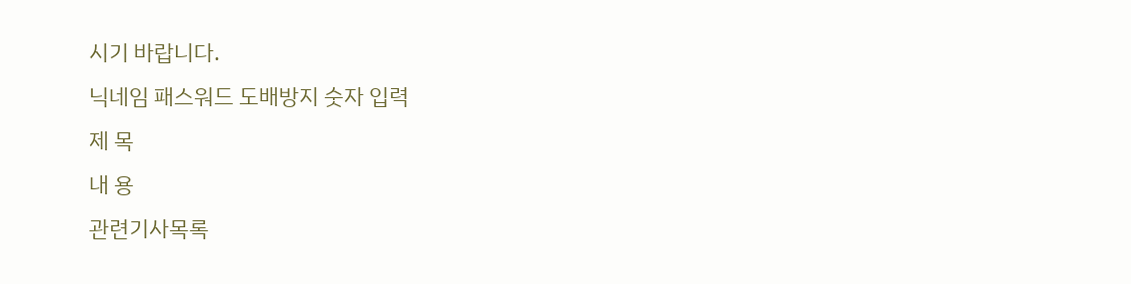시기 바랍니다.
닉네임 패스워드 도배방지 숫자 입력
제 목
내 용
관련기사목록